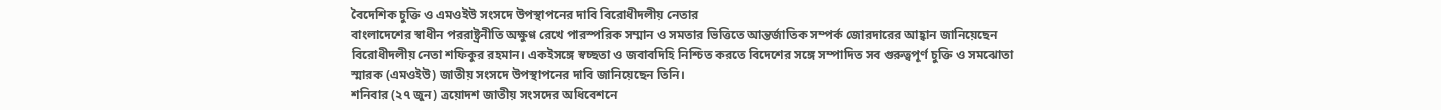বৈদেশিক চুক্তি ও এমওইউ সংসদে উপস্থাপনের দাবি বিরোধীদলীয় নেতার
বাংলাদেশের স্বাধীন পররাষ্ট্রনীতি অক্ষুণ্ণ রেখে পারস্পরিক সম্মান ও সমতার ভিত্তিতে আন্তর্জাতিক সম্পর্ক জোরদারের আহ্বান জানিয়েছেন বিরোধীদলীয় নেতা শফিকুর রহমান। একইসঙ্গে স্বচ্ছতা ও জবাবদিহি নিশ্চিত করতে বিদেশের সঙ্গে সম্পাদিত সব গুরুত্বপূর্ণ চুক্তি ও সমঝোতা স্মারক (এমওইউ) জাতীয় সংসদে উপস্থাপনের দাবি জানিয়েছেন তিনি।
শনিবার (২৭ জুন) ত্রয়োদশ জাতীয় সংসদের অধিবেশনে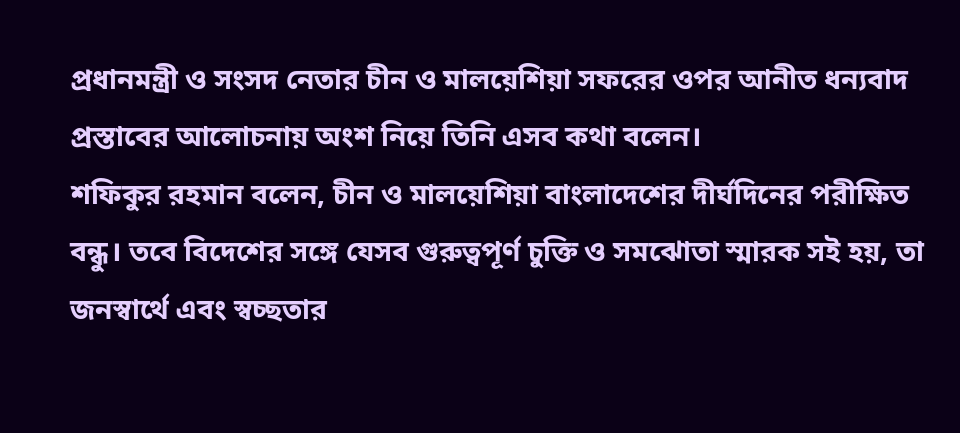প্রধানমন্ত্রী ও সংসদ নেতার চীন ও মালয়েশিয়া সফরের ওপর আনীত ধন্যবাদ প্রস্তাবের আলোচনায় অংশ নিয়ে তিনি এসব কথা বলেন।
শফিকুর রহমান বলেন, চীন ও মালয়েশিয়া বাংলাদেশের দীর্ঘদিনের পরীক্ষিত বন্ধু। তবে বিদেশের সঙ্গে যেসব গুরুত্বপূর্ণ চুক্তি ও সমঝোতা স্মারক সই হয়, তা জনস্বার্থে এবং স্বচ্ছতার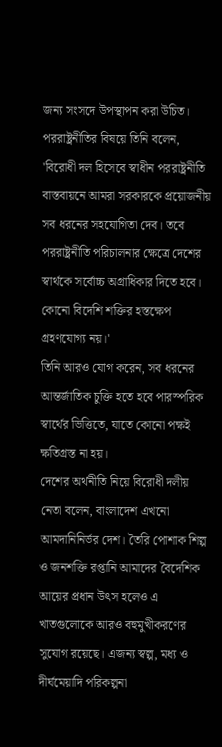জন্য সংসদে উপস্থাপন করা উচিত।
পররাষ্ট্রনীতির বিষয়ে তিনি বলেন, 'বিরোধী দল হিসেবে স্বাধীন পররাষ্ট্রনীতি বাস্তবায়নে আমরা সরকারকে প্রয়োজনীয় সব ধরনের সহযোগিতা দেব। তবে পররাষ্ট্রনীতি পরিচালনার ক্ষেত্রে দেশের স্বার্থকে সর্বোচ্চ অগ্রাধিকার দিতে হবে। কোনো বিদেশি শক্তির হস্তক্ষেপ গ্রহণযোগ্য নয়।'
তিনি আরও যোগ করেন, সব ধরনের আন্তর্জাতিক চুক্তি হতে হবে পারস্পরিক স্বার্থের ভিত্তিতে, যাতে কোনো পক্ষই ক্ষতিগ্রস্ত না হয়।
দেশের অর্থনীতি নিয়ে বিরোধী দলীয় নেতা বলেন, বাংলাদেশ এখনো আমদানিনির্ভর দেশ। তৈরি পোশাক শিল্প ও জনশক্তি রপ্তানি আমাদের বৈদেশিক আয়ের প্রধান উৎস হলেও এ খাতগুলোকে আরও বহুমুখীকরণের সুযোগ রয়েছে। এজন্য স্বল্প, মধ্য ও দীর্ঘমেয়াদি পরিকল্পনা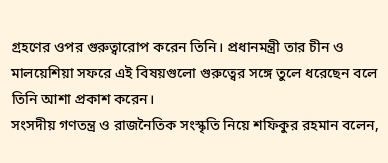গ্রহণের ওপর গুরুত্বারোপ করেন তিনি। প্রধানমন্ত্রী তার চীন ও মালয়েশিয়া সফরে এই বিষয়গুলো গুরুত্বের সঙ্গে তুলে ধরেছেন বলে তিনি আশা প্রকাশ করেন।
সংসদীয় গণতন্ত্র ও রাজনৈতিক সংস্কৃতি নিয়ে শফিকুর রহমান বলেন,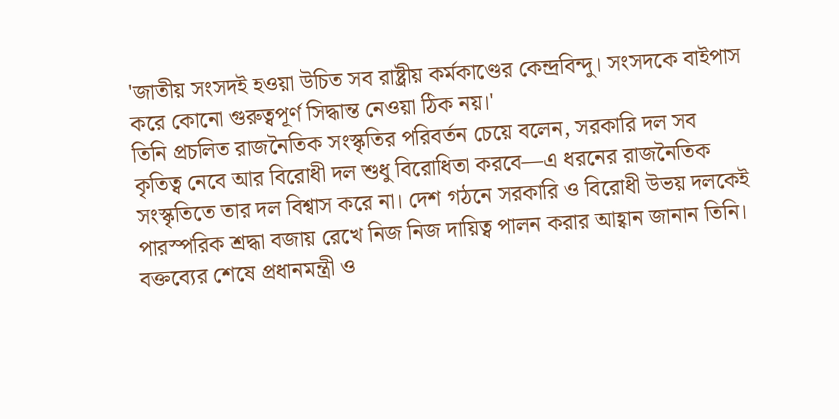'জাতীয় সংসদই হওয়া উচিত সব রাষ্ট্রীয় কর্মকাণ্ডের কেন্দ্রবিন্দু। সংসদকে বাইপাস করে কোনো গুরুত্বপূর্ণ সিদ্ধান্ত নেওয়া ঠিক নয়।'
তিনি প্রচলিত রাজনৈতিক সংস্কৃতির পরিবর্তন চেয়ে বলেন, সরকারি দল সব কৃতিত্ব নেবে আর বিরোধী দল শুধু বিরোধিতা করবে—এ ধরনের রাজনৈতিক সংস্কৃতিতে তার দল বিশ্বাস করে না। দেশ গঠনে সরকারি ও বিরোধী উভয় দলকেই পারস্পরিক শ্রদ্ধা বজায় রেখে নিজ নিজ দায়িত্ব পালন করার আহ্বান জানান তিনি।
বক্তব্যের শেষে প্রধানমন্ত্রী ও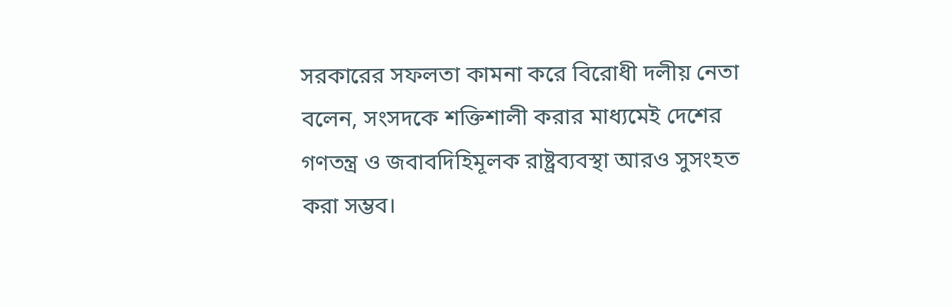সরকারের সফলতা কামনা করে বিরোধী দলীয় নেতা বলেন, সংসদকে শক্তিশালী করার মাধ্যমেই দেশের গণতন্ত্র ও জবাবদিহিমূলক রাষ্ট্রব্যবস্থা আরও সুসংহত করা সম্ভব।